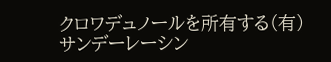クロワデュノールを所有する(有)サンデーレーシン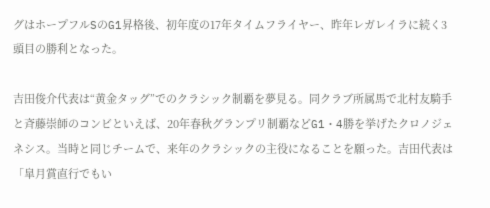グはホープフルSのG1昇格後、初年度の17年タイムフライヤー、昨年レガレイラに続く3頭目の勝利となった。

吉田俊介代表は“黄金タッグ”でのクラシック制覇を夢見る。同クラブ所属馬で北村友騎手と斉藤崇師のコンビといえば、20年春秋グランプリ制覇などG1・4勝を挙げたクロノジェネシス。当時と同じチームで、来年のクラシックの主役になることを願った。吉田代表は「皐月賞直行でもい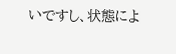いですし、状態によ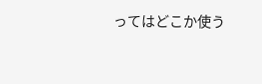ってはどこか使う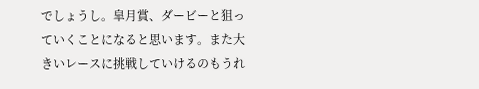でしょうし。皐月賞、ダービーと狙っていくことになると思います。また大きいレースに挑戦していけるのもうれ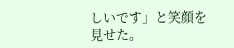しいです」と笑顔を見せた。